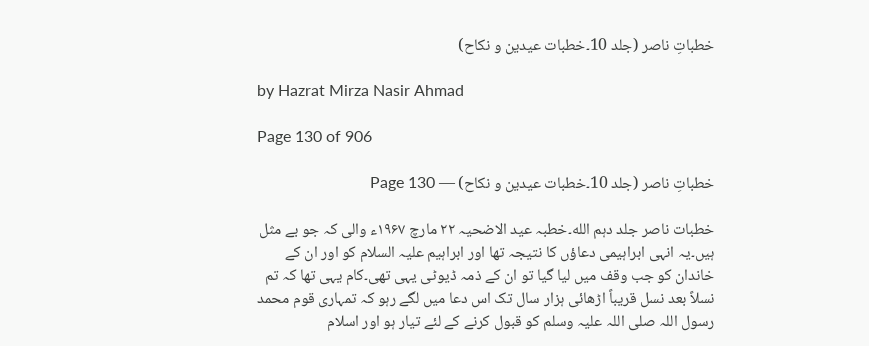خطباتِ ناصر (جلد 10۔خطبات عیدین و نکاح)

by Hazrat Mirza Nasir Ahmad

Page 130 of 906

خطباتِ ناصر (جلد 10۔خطبات عیدین و نکاح) — Page 130

خطبات ناصر جلد دہم الله۔خطبہ عید الاضحیہ ۲۲ مارچ ۱۹۶۷ء والی کہ جو بے مثل ہیں۔یہ انہی ابراہیمی دعاؤں کا نتیجہ تھا اور ابراہیم علیہ السلام کو اور ان کے خاندان کو جب وقف میں لیا گیا تو ان کے ذمہ ڈیوٹی یہی تھی۔کام یہی تھا کہ تم نسلاً بعد نسل قریباً اڑھائی ہزار سال تک اس دعا میں لگے رہو کہ تمہاری قوم محمد رسول اللہ صلی اللہ علیہ وسلم کو قبول کرنے کے لئے تیار ہو اور اسلام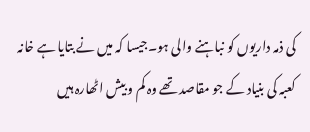کی ذمہ داریوں کو نباہنے والی ہو۔جیسا کہ میں نے بتایا ہے خانہ کعبہ کی بنیاد کے جو مقاصد تھے وہ کم و بیش اٹھارہ ہیں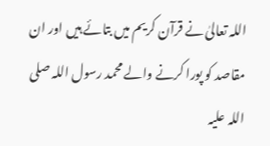اللہ تعالیٰ نے قرآن کریم میں بتائے ہیں اور ان مقاصد کو پورا کرنے والے محمد رسول اللہ صلی اللہ علیہ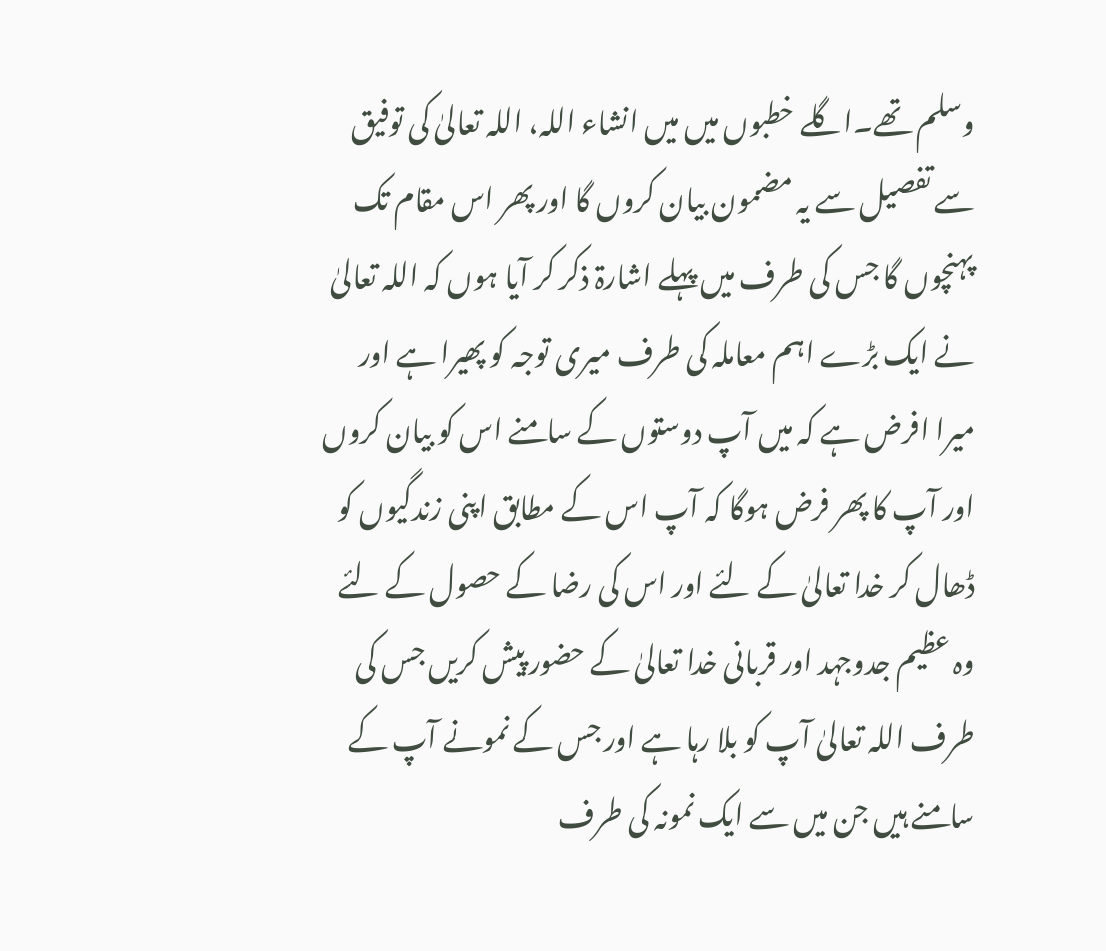وسلم تھے۔اگلے خطبوں میں میں انشاء اللہ، اللہ تعالیٰ کی توفیق سے تفصیل سے یہ مضمون بیان کروں گا اور پھر اس مقام تک پہنچوں گا جس کی طرف میں پہلے اشارۃ ذکر کر آیا ہوں کہ اللہ تعالیٰ نے ایک بڑے اہم معاملہ کی طرف میری توجہ کو پھیرا ہے اور میرا افرض ہے کہ میں آپ دوستوں کے سامنے اس کو بیان کروں اور آپ کا پھر فرض ہوگا کہ آپ اس کے مطابق اپنی زندگیوں کو ڈھال کر خدا تعالیٰ کے لئے اور اس کی رضا کے حصول کے لئے وہ عظیم جدوجہد اور قربانی خدا تعالیٰ کے حضور پیش کریں جس کی طرف اللہ تعالیٰ آپ کو بلا رہا ہے اور جس کے نمونے آپ کے سامنے ہیں جن میں سے ایک نمونہ کی طرف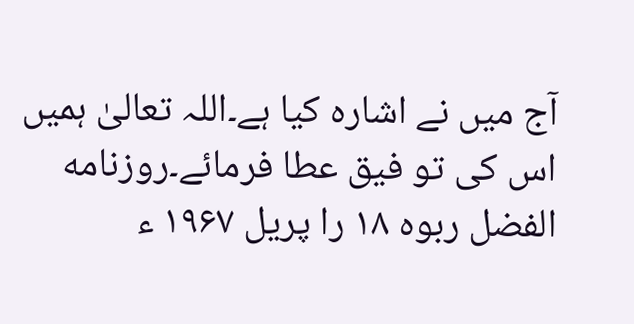آج میں نے اشارہ کیا ہے۔اللہ تعالیٰ ہمیں اس کی تو فیق عطا فرمائے۔روزنامه الفضل ربوه ۱۸ را پریل ۱۹۶۷ ء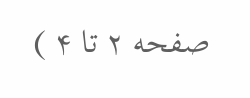صفحه ۲ تا ۴ )